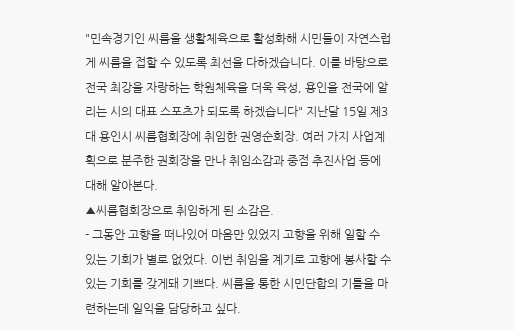"민속경기인 씨름을 생활체육으로 활성화해 시민들이 자연스럽게 씨름을 접할 수 있도록 최선을 다하겠습니다. 이를 바탕으로 전국 최강을 자랑하는 학원체육을 더욱 육성, 용인을 전국에 알리는 시의 대표 스포츠가 되도록 하겠습니다" 지난달 15일 제3대 용인시 씨름협회장에 취임한 권영순회장. 여러 가지 사업계획으로 분주한 권회장을 만나 취임소감과 중점 추진사업 등에 대해 알아본다.
▲씨름협회장으로 취임하게 된 소감은.
- 그동안 고향을 떠나있어 마음만 있었지 고향을 위해 일할 수 있는 기회가 별로 없었다. 이번 취임을 계기로 고향에 봉사할 수 있는 기회를 갖게돼 기쁘다. 씨름을 통한 시민단합의 기틀을 마련하는데 일익을 담당하고 싶다.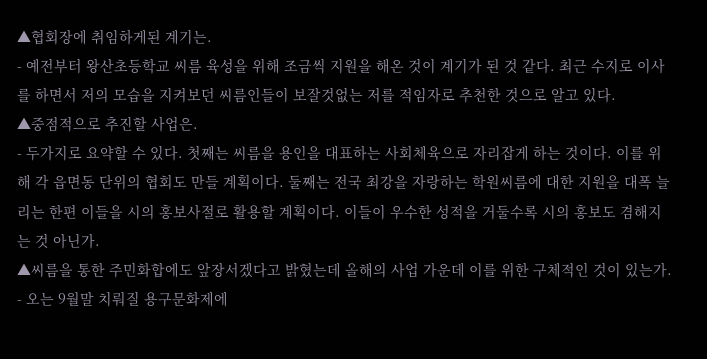▲협회장에 취임하게된 계기는.
- 예전부터 왕산초등학교 씨름 육성을 위해 조금씩 지원을 해온 것이 계기가 된 것 같다. 최근 수지로 이사를 하면서 저의 모습을 지켜보던 씨름인들이 보잘것없는 저를 적임자로 추천한 것으로 알고 있다.
▲중점적으로 추진할 사업은.
- 두가지로 요약할 수 있다. 첫째는 씨름을 용인을 대표하는 사회체육으로 자리잡게 하는 것이다. 이를 위해 각 읍면동 단위의 협회도 만들 계획이다. 둘째는 전국 최강을 자랑하는 학원씨름에 대한 지원을 대폭 늘리는 한편 이들을 시의 홍보사절로 활용할 계획이다. 이들이 우수한 성적을 거둘수록 시의 홍보도 겸해지는 것 아닌가.
▲씨름을 통한 주민화합에도 앞장서겠다고 밝혔는데 올해의 사업 가운데 이를 위한 구체적인 것이 있는가.
- 오는 9월말 치뤄질 용구문화제에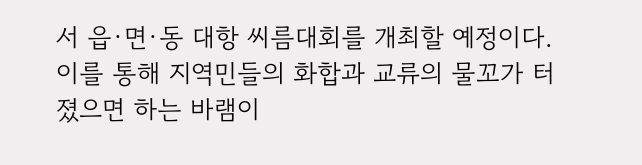서 읍·면·동 대항 씨름대회를 개최할 예정이다. 이를 통해 지역민들의 화합과 교류의 물꼬가 터졌으면 하는 바램이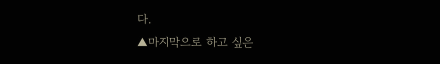다.
▲마지막으로 하고 싶은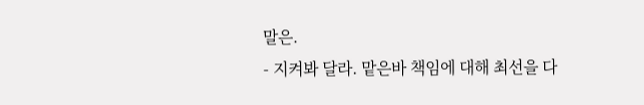말은.
- 지켜봐 달라. 맡은바 책임에 대해 최선을 다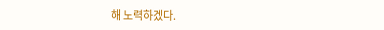해 노력하겠다.